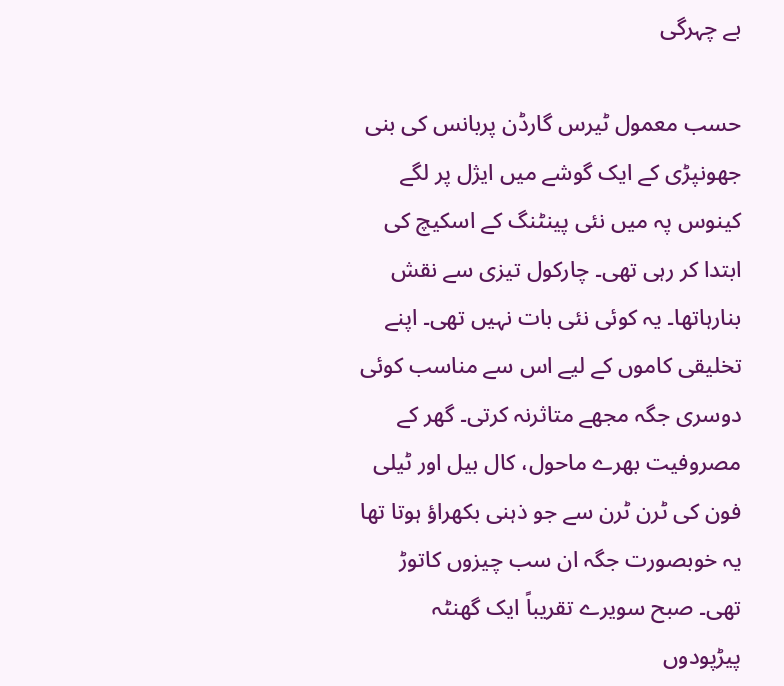بے چہرگی

حسب معمول ٹیرس گارڈن پربانس کی بنی جھونپڑی کے ایک گوشے میں ایژل پر لگے کینوس پہ میں نئی پینٹنگ کے اسکیچ کی ابتدا کر رہی تھی۔ چارکول تیزی سے نقش بنارہاتھا۔ یہ کوئی نئی بات نہیں تھی۔ اپنے تخلیقی کاموں کے لیے اس سے مناسب کوئی دوسری جگہ مجھے متاثرنہ کرتی۔ گھر کے مصروفیت بھرے ماحول، کال بیل اور ٹیلی فون کی ٹرن ٹرن سے جو ذہنی بکھراؤ ہوتا تھا یہ خوبصورت جگہ ان سب چیزوں کاتوڑ تھی۔ صبح سویرے تقریباً ایک گھنٹہ پیڑپودوں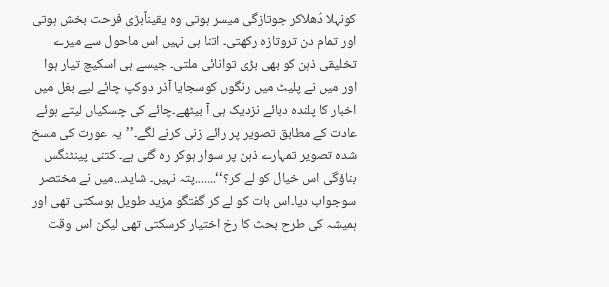کونہلا دُھلاکر جوتازگی میسر ہوتی وہ یقیناًبڑی فرحت بخش ہوتی اور تمام دن تروتازہ رکھتی۔ اتنا ہی نہیں اس ماحول سے میرے تخلیقی ذہن کو بھی بڑی توانائی ملتی۔ جیسے ہی اسکیچ تیار ہوا اور میں نے پلیٹ میں رنگوں کوسجایا آذر دوکپ چائے لیے بغل میں اخبار کا پلندہ دبائے نزدیک ہی آ بیٹھے۔چائے کی چسکیاں لیتے ہوئے عادت کے مطابق تصویر پر رائے زنی کرنے لگے۔’’یہ عورت کی مسخ شدہ تصویر تمہارے ذہن پر سوار ہوکر رہ گئی ہے۔ کتنی پینٹنگس بناؤگی اس خیال کو لے کر؟‘‘.......پتہ نہیں۔ شاید...میں نے مختصر سوجواب دیا۔اس بات کو لے کر گفتگو مزید طویل ہوسکتی تھی اور ہمیشہ کی طرح بحث کا رخ اختیار کرسکتی تھی لیکن اس وقت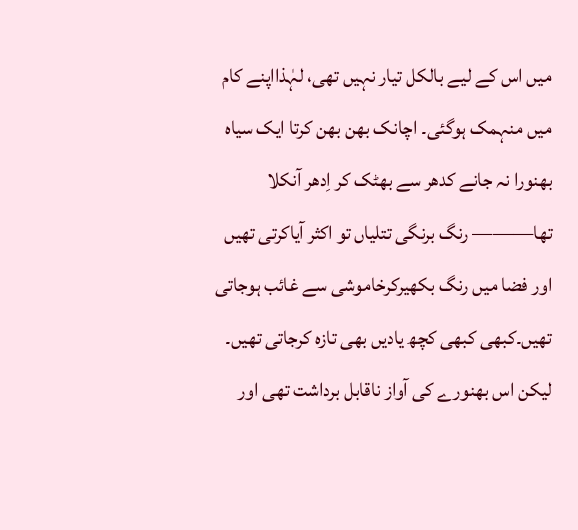میں اس کے لیے بالکل تیار نہیں تھی، لہٰذااپنے کام میں منہمک ہوگئی۔ اچانک بھن بھن کرتا ایک سیاہ بھنورا نہ جانے کدھر سے بھٹک کر اِدھر آنکلا تھا——— رنگ برنگی تتلیاں تو اکثر آیاکرتی تھیں اور فضا میں رنگ بکھیرکرخاموشی سے غائب ہوجاتی تھیں۔کبھی کبھی کچھ یادیں بھی تازہ کرجاتی تھیں۔ لیکن اس بھنورے کی آواز ناقابل برداشت تھی اور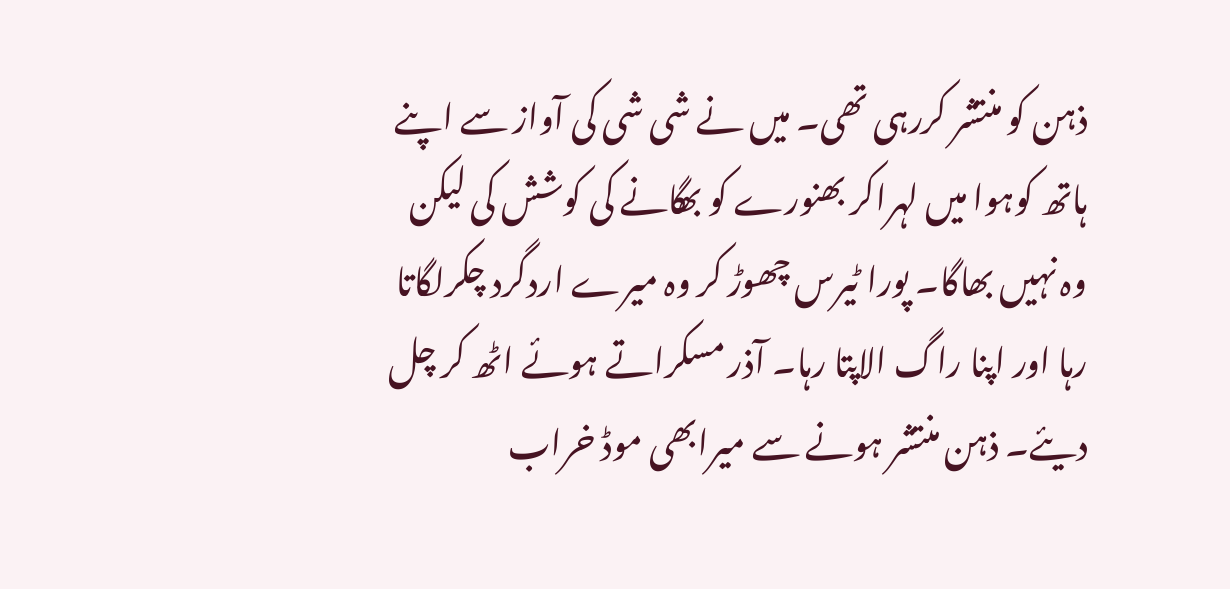ذہن کو منتشر کررہی تھی۔ میں نے شی شی کی آواز سے اپنے ہاتھ کوہوا میں لہراکر بھنورے کو بھگانے کی کوشش کی لیکن وہ نہیں بھاگا۔ پورا ٹیرس چھوڑ کر وہ میرے اردگرد چکرلگاتا رہا اور اپنا راگ الاپتا رہا۔ آذر مسکراتے ہوئے اٹھ کر چل دیئے۔ ذہن منتشر ہونے سے میرابھی موڈ خراب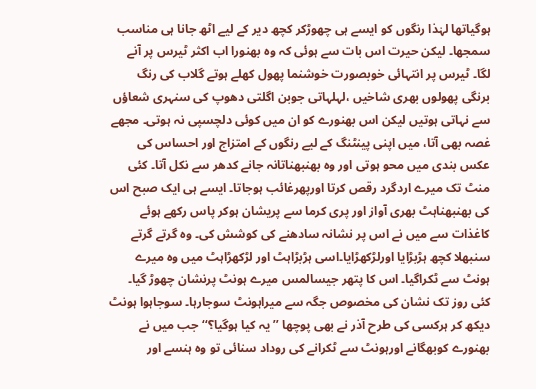ہوگیاتھا لہٰذا رنگوں کو ایسے ہی چھوڑکر کچھ دیر کے لیے اٹھ جانا ہی مناسب سمجھا۔ لیکن حیرت اس بات سے ہوئی کہ وہ بھنورا اب اکثر ٹیرس پر آنے لگا۔ ٹیرس پر انتہائی خوبصورت خوشنما پھول کھلے ہوتے گلاب کی رنگ برنگی پھولوں بھری شاخیں ،لہلہاتی جوبن اگلتی دھوپ کی سنہری شعاؤں سے نہاتی ہوتیں لیکن اس بھنورے کو ان میں کوئی دلچسپی نہ ہوتی۔ مجھے غصہ بھی آتا، میں اپنی پینٹنگ کے لیے رنگوں کے امتزاج اور احساس کی عکس بندی میں محو ہوتی اور وہ بھنبھناتانہ جانے کدھر سے نکل آتا۔ کئی منٹ تک میرے اردگرد رقص کرتا اورپھرغائب ہوجاتا۔ ایسے ہی ایک صبح اس کی بھنبھناہٹ بھری آواز اور پری کرما سے پریشان ہوکر پاس رکھے ہوئے کاغذات سے میں نے اس پر نشانہ سادھنے کی کوشش کی۔ وہ گرتے گرتے سنبھلا کچھ ہڑبڑایا اورلڑکھڑایا۔اسی ہڑبڑاہٹ اور لڑکھڑاہٹ میں وہ میرے ہونٹ سے ٹکراگیا۔ اس کا پتھر جیسالمس میرے ہونٹ پرنشان چھوڑ گیا۔ کئی روز تک نشان کی مخصوص جگہ سے میراہونٹ سوجارہا۔ سوجاہوا ہونٹ دیکھ کر ہرکسی کی طرح آذر نے بھی پوچھا ’’یہ کیا ہوگیا؟‘‘ جب میں نے بھنورے کوبھگانے اورہونٹ سے ٹکرانے کی روداد سنائی تو وہ ہنسے اور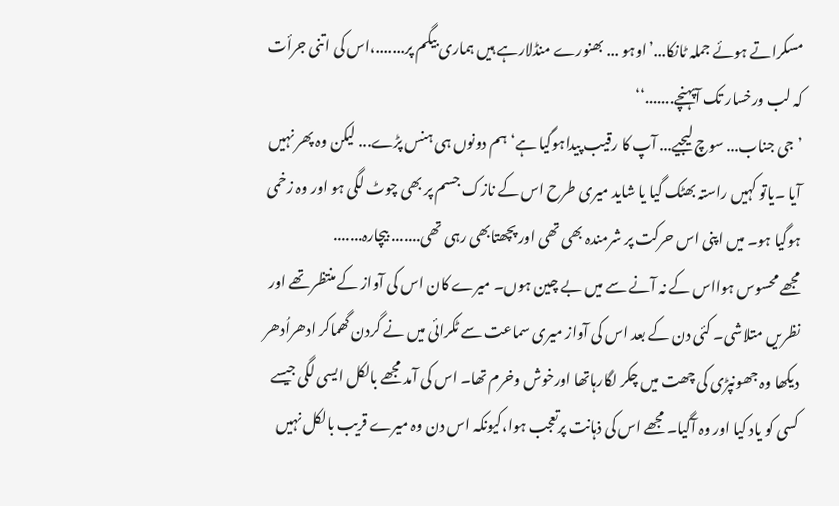مسکراتے ہوئے جملہ ٹانکا...’اوہو ... بھنورے منڈلارہے ہیں ہماری بیگم پر.......،اس کی اتنی جرأت کہ لب ورخسار تک آپہنچے.......‘‘
’جی جناب... سوچ لیجیے... آپ کا رقیب پیداہوگیا ہے‘ہم دونوں ہی ہنس پڑے... لیکن وہ پھر نہیں آیا ۔یاتو کہیں راستہ بھٹک گیا یا شاید میری طرح اس کے نازک جسم پر بھی چوٹ لگی ہو اور وہ زخمی ہوگیا ہو۔ میں اپنی اس حرکت پر شرمندہ بھی تھی اور پچھتابھی رہی تھی....... بیچارہ.......
مجھے محسوس ہوااس کے نہ آنے سے میں بے چین ہوں۔ میرے کان اس کی آواز کے منتظر تھے اور نظریں متلاشی۔ کئی دن کے بعد اس کی آواز میری سماعت سے ٹکرائی میں نے گردن گھماکر ادھراُدھر دیکھا وہ جھونپڑی کی چھت میں چکر لگارہاتھا اورخوش وخرم تھا۔ اس کی آمد مجھے بالکل ایسی لگی جیسے کسی کو یاد کیا اور وہ آگیا۔ مجھے اس کی ذہانت پرتعجب ہوا،کیونکہ اس دن وہ میرے قریب بالکل نہیں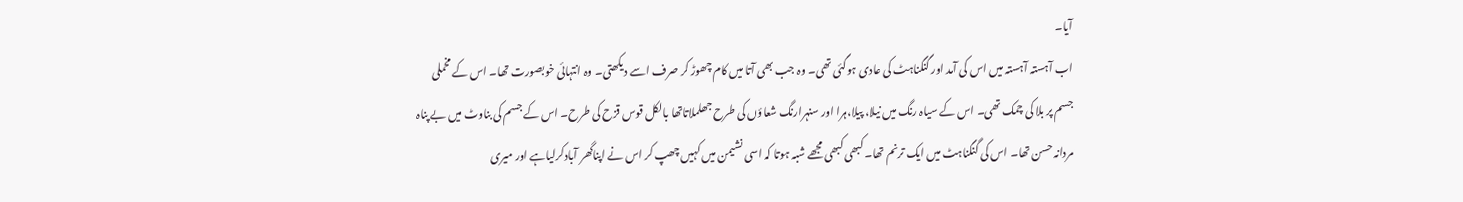آیا۔
اب آہستہ آہستہ میں اس کی آمد اور گنگناہٹ کی عادی ہوگئی تھی۔ وہ جب بھی آتا میں کام چھوڑ کر صرف اسے دیکھتی۔ وہ انتہائی خوبصورت تھا۔ اس کے مخملی جسم پر بلا کی چمک تھی۔ اس کے سیاہ رنگ میں نیلا، پیلا،ہرا اور سنہرارنگ شعاؤں کی طرح جھلملاتاتھا بالکل قوس قزح کی طرح۔ اس کے جسم کی بناوٹ میں بے پناہ مردانہ حسن تھا۔ اس کی گنگناہٹ میں ایک ترنم تھا۔ کبھی کبھی مجھے شبہ ہوتا کہ اسی نشیمن میں کہیں چھپ کر اس نے اپناگھر آبادکرلیاہے اور میری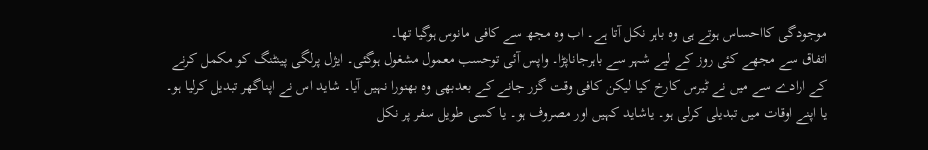موجودگی کااحساس ہوتے ہی وہ باہر نکل آتا ہے۔ اب وہ مجھ سے کافی مانوس ہوگیا تھا۔
اتفاق سے مجھے کئی روز کے لیے شہر سے باہرجاناپڑا۔ واپس آئی توحسب معمول مشغول ہوگئی۔ ایژل پرلگی پینٹنگ کو مکمل کرنے کے ارادے سے میں نے ٹیرس کارخ کیا لیکن کافی وقت گزر جانے کے بعدبھی وہ بھنورا نہیں آیا۔ شاید اس نے اپناگھر تبدیل کرلیا ہو۔ یا اپنے اوقات میں تبدیلی کرلی ہو۔ یاشاید کہیں اور مصروف ہو۔ یا کسی طویل سفر پر نکل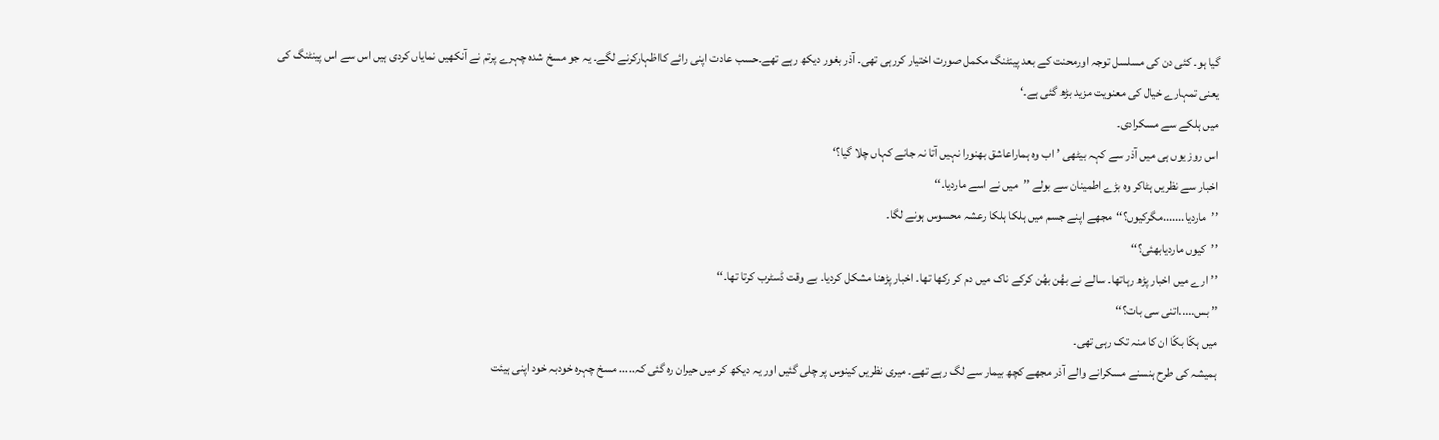گیا ہو۔ کئی دن کی مسلسل توجہ اورمحنت کے بعد پینٹنگ مکمل صورت اختیار کررہی تھی۔ آذر بغور دیکھ رہے تھے۔حسب عادت اپنی رائے کااظہارکرنے لگے۔ یہ جو مسخ شدہ چہرے پرتم نے آنکھیں نمایاں کردی ہیں اس سے اس پینٹنگ کی یعنی تمہارے خیال کی معنویت مزید بڑھ گئی ہے۔‘
میں ہلکے سے مسکرادی۔
اس روز یوں ہی میں آذر سے کہہ بیٹھی ’اب وہ ہماراعاشق بھنورا نہیں آتا نہ جانے کہاں چلا گیا؟‘
اخبار سے نظریں ہٹاکر وہ بڑے اطمینان سے بولے ’’میں نے اسے ماردیا۔‘‘
’’ماردیا.......مگرکیوں؟‘‘مجھے اپنے جسم میں ہلکا ہلکا رعشہ محسوس ہونے لگا۔
’’کیوں ماردیابھئی؟‘‘
’’ارے میں اخبار پڑھ رہاتھا۔ سالے نے بھُن بھُن کرکے ناک میں دم کر رکھا تھا۔ اخبار پڑھنا مشکل کردیا۔ بے وقت ڈسٹرب کرتا تھا۔‘‘
’’ بس.....اتنی سی بات؟‘‘
میں ہکّا بکّا ان کا منہ تک رہی تھی۔
ہمیشہ کی طرح ہنسنے مسکرانے والے آذر مجھے کچھ بیمار سے لگ رہے تھے۔ میری نظریں کینوس پر چلی گئیں اور یہ دیکھ کر میں حیران رہ گئی کہ..... مسخ چہرہ خودبہ خود اپنی ہیئت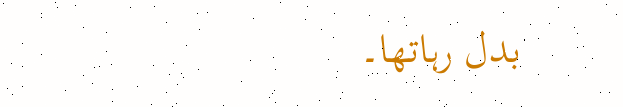بدل رہاتھا۔